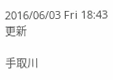2016/06/03 Fri 18:43更新

手取川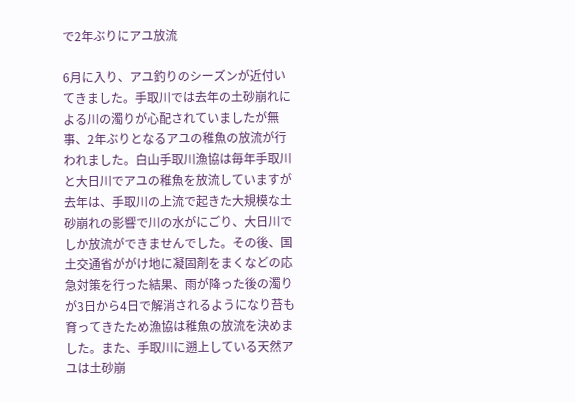で2年ぶりにアユ放流

6月に入り、アユ釣りのシーズンが近付いてきました。手取川では去年の土砂崩れによる川の濁りが心配されていましたが無事、2年ぶりとなるアユの稚魚の放流が行われました。白山手取川漁協は毎年手取川と大日川でアユの稚魚を放流していますが去年は、手取川の上流で起きた大規模な土砂崩れの影響で川の水がにごり、大日川でしか放流ができませんでした。その後、国土交通省ががけ地に凝固剤をまくなどの応急対策を行った結果、雨が降った後の濁りが3日から4日で解消されるようになり苔も育ってきたため漁協は稚魚の放流を決めました。また、手取川に遡上している天然アユは土砂崩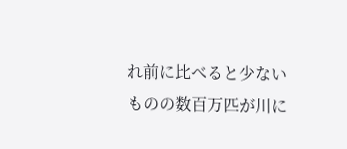れ前に比べると少ないものの数百万匹が川に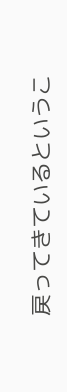戻ってきているというこ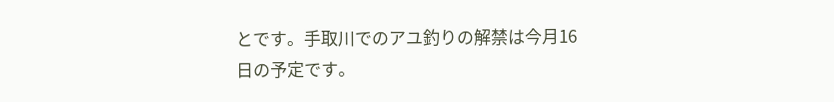とです。手取川でのアユ釣りの解禁は今月16日の予定です。